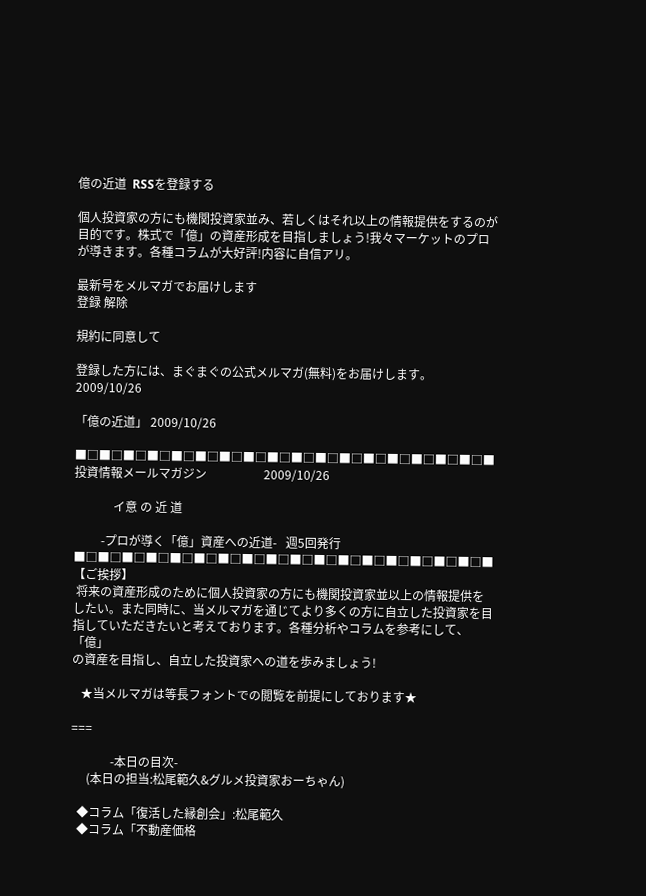億の近道  RSSを登録する

個人投資家の方にも機関投資家並み、若しくはそれ以上の情報提供をするのが目的です。株式で「億」の資産形成を目指しましょう!我々マーケットのプロが導きます。各種コラムが大好評!内容に自信アリ。

最新号をメルマガでお届けします
登録 解除

規約に同意して

登録した方には、まぐまぐの公式メルマガ(無料)をお届けします。
2009/10/26

「億の近道」 2009/10/26

■□■□■□■□■□■□■□■□■□■□■□■□■□■□■□■□■□■
投資情報メールマガジン                   2009/10/26

             イ意 の 近 道

         -プロが導く「億」資産への近道-   週5回発行
■□■□■□■□■□■□■□■□■□■□■□■□■□■□■□■□■□■
【ご挨拶】
 将来の資産形成のために個人投資家の方にも機関投資家並以上の情報提供を
したい。また同時に、当メルマガを通じてより多くの方に自立した投資家を目
指していただきたいと考えております。各種分析やコラムを参考にして、「億」
の資産を目指し、自立した投資家への道を歩みましょう!

   ★当メルマガは等長フォントでの閲覧を前提にしております★

===

             -本日の目次-
     (本日の担当:松尾範久&グルメ投資家おーちゃん)

  ◆コラム「復活した縁創会」:松尾範久
  ◆コラム「不動産価格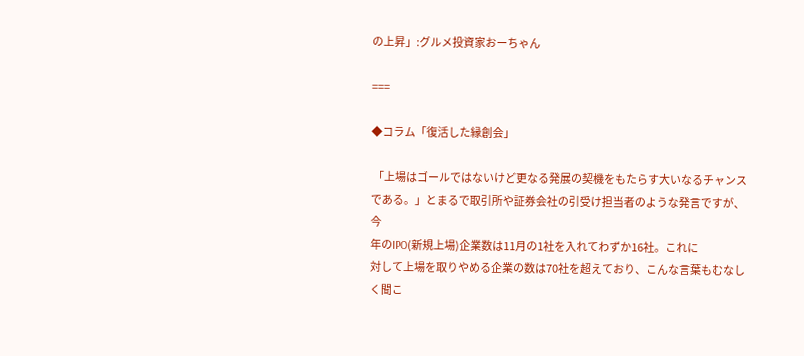の上昇」:グルメ投資家おーちゃん

===

◆コラム「復活した縁創会」

 「上場はゴールではないけど更なる発展の契機をもたらす大いなるチャンス
である。」とまるで取引所や証券会社の引受け担当者のような発言ですが、今
年のIPO(新規上場)企業数は11月の1社を入れてわずか16社。これに
対して上場を取りやめる企業の数は70社を超えており、こんな言葉もむなし
く聞こ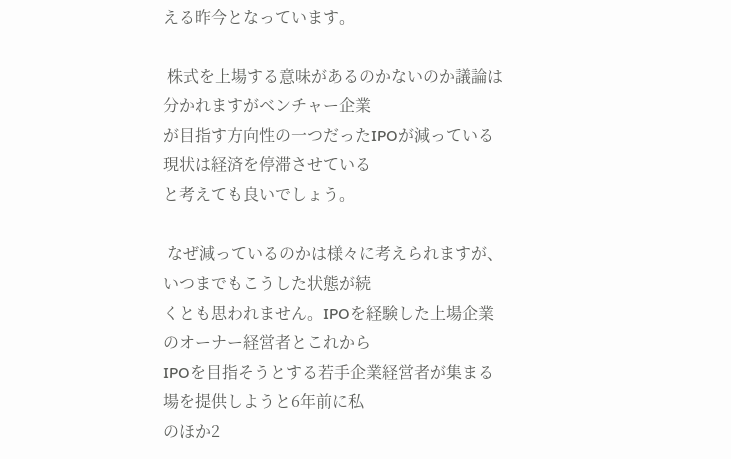える昨今となっています。

 株式を上場する意味があるのかないのか議論は分かれますがベンチャー企業
が目指す方向性の一つだったIPOが減っている現状は経済を停滞させている
と考えても良いでしょう。

 なぜ減っているのかは様々に考えられますが、いつまでもこうした状態が続
くとも思われません。IPOを経験した上場企業のオーナー経営者とこれから
IPOを目指そうとする若手企業経営者が集まる場を提供しようと6年前に私
のほか2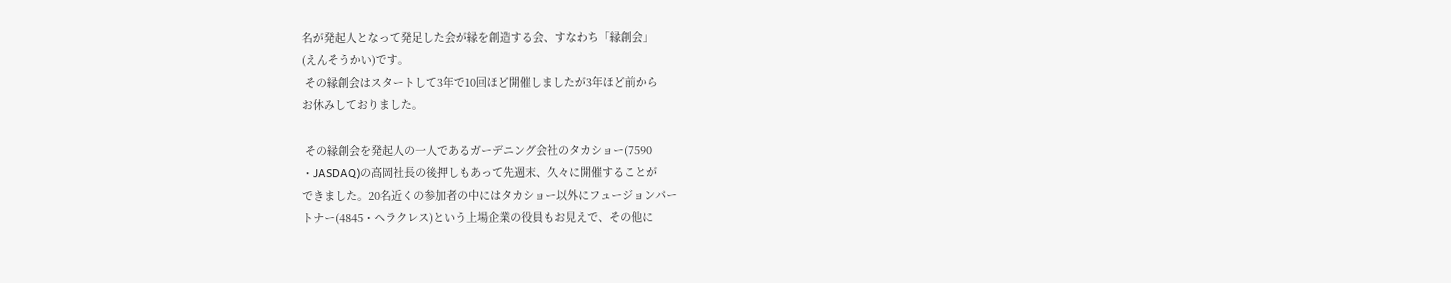名が発起人となって発足した会が縁を創造する会、すなわち「縁創会」
(えんそうかい)です。
 その縁創会はスタートして3年で10回ほど開催しましたが3年ほど前から
お休みしておりました。

 その縁創会を発起人の一人であるガーデニング会社のタカショー(7590
・JASDAQ)の高岡社長の後押しもあって先週末、久々に開催することが
できました。20名近くの参加者の中にはタカショー以外にフュージョンパー
トナー(4845・ヘラクレス)という上場企業の役員もお見えで、その他に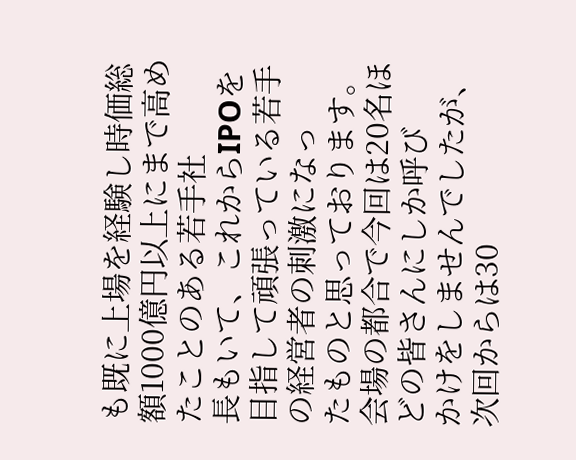も既に上場を経験し時価総額1000億円以上にまで高めたことのある若手社
長もいて、これからIPOを目指して頑張っている若手の経営者の刺激になっ
たものと思っております。会場の都合で今回は20名ほどの皆さんにしか呼び
かけをしませんでしたが、次回からは30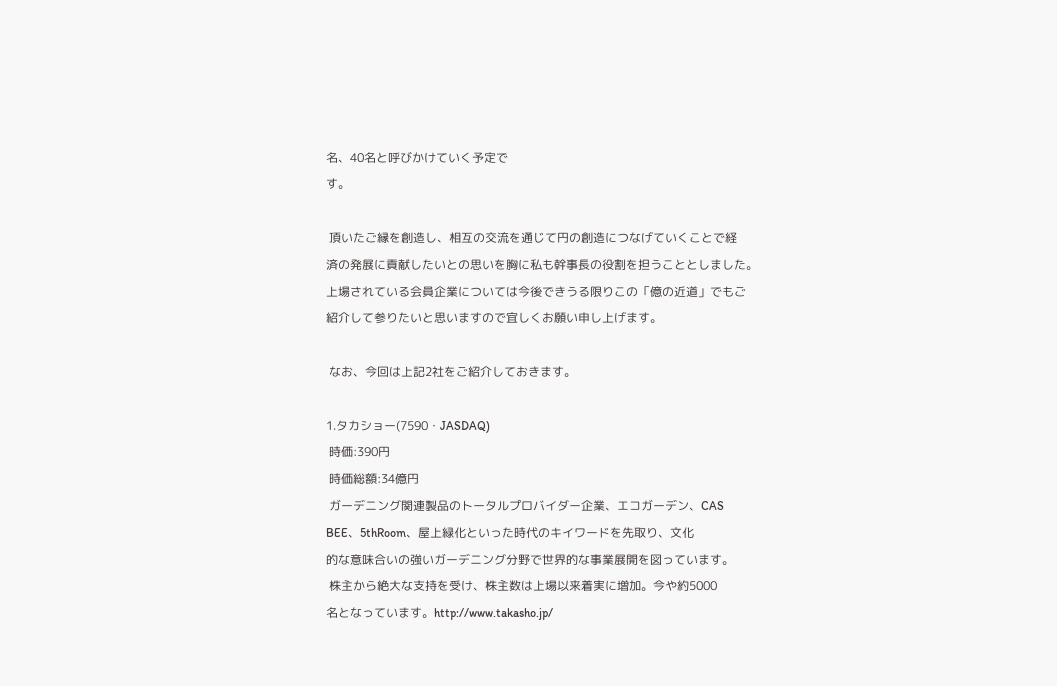名、40名と呼びかけていく予定で
す。

 頂いたご縁を創造し、相互の交流を通じて円の創造につなげていくことで経
済の発展に貢献したいとの思いを胸に私も幹事長の役割を担うこととしました。
上場されている会員企業については今後できうる限りこの「億の近道」でもご
紹介して参りたいと思いますので宜しくお願い申し上げます。

 なお、今回は上記2社をご紹介しておきます。

1.タカショー(7590・JASDAQ)
 時価:390円
 時価総額:34億円
 ガーデニング関連製品のトータルプロバイダー企業、エコガーデン、CAS
BEE、5thRoom、屋上緑化といった時代のキイワードを先取り、文化
的な意味合いの強いガーデニング分野で世界的な事業展開を図っています。
 株主から絶大な支持を受け、株主数は上場以来着実に増加。今や約5000
名となっています。http://www.takasho.jp/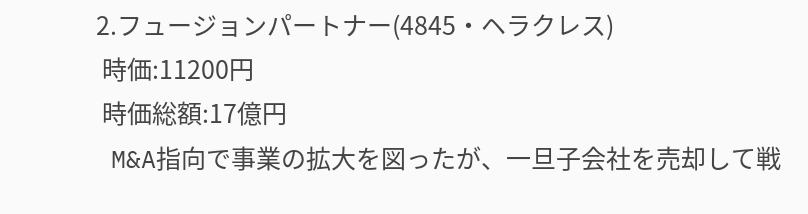2.フュージョンパートナー(4845・ヘラクレス)
 時価:11200円
 時価総額:17億円
 M&A指向で事業の拡大を図ったが、一旦子会社を売却して戦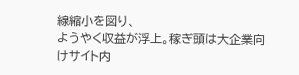線縮小を図り、
ようやく収益が浮上。稼ぎ頭は大企業向けサイト内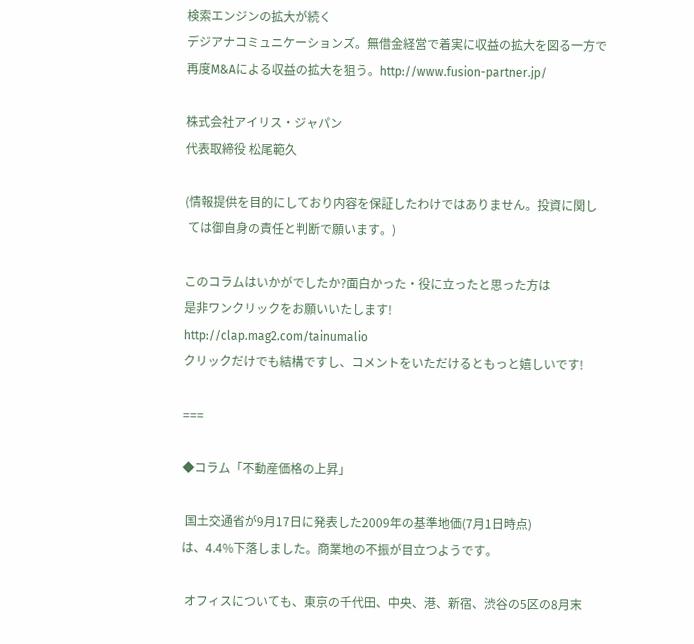検索エンジンの拡大が続く
デジアナコミュニケーションズ。無借金経営で着実に収益の拡大を図る一方で
再度M&Aによる収益の拡大を狙う。http://www.fusion-partner.jp/

株式会社アイリス・ジャパン
代表取締役 松尾範久

(情報提供を目的にしており内容を保証したわけではありません。投資に関し
 ては御自身の責任と判断で願います。)

このコラムはいかがでしたか?面白かった・役に立ったと思った方は
是非ワンクリックをお願いいたします!
http://clap.mag2.com/tainumalio
クリックだけでも結構ですし、コメントをいただけるともっと嬉しいです!

===

◆コラム「不動産価格の上昇」

 国土交通省が9月17日に発表した2009年の基準地価(7月1日時点)
は、4.4%下落しました。商業地の不振が目立つようです。

 オフィスについても、東京の千代田、中央、港、新宿、渋谷の5区の8月末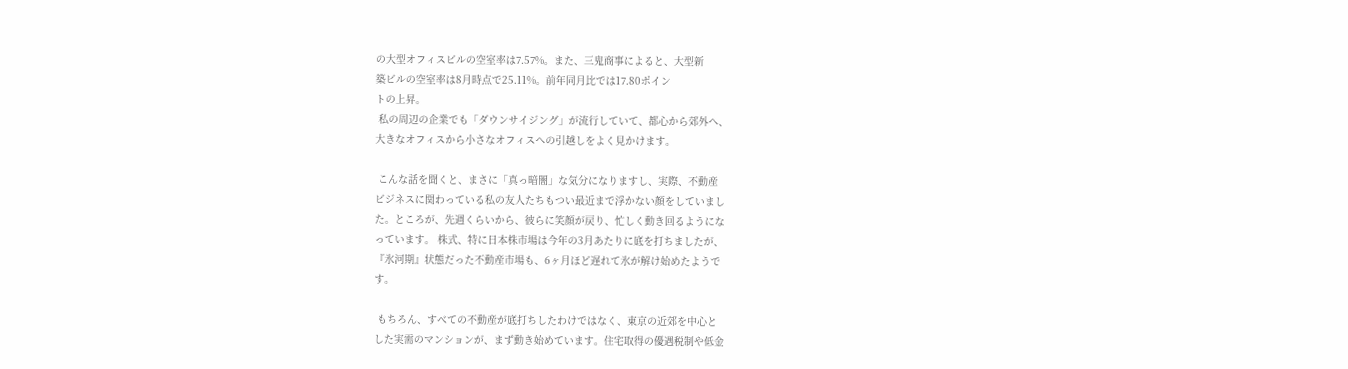の大型オフィスビルの空室率は7.57%。また、三鬼商事によると、大型新
築ビルの空室率は8月時点で25.11%。前年同月比では17.80ポイン
トの上昇。
 私の周辺の企業でも「ダウンサイジング」が流行していて、都心から郊外へ、
大きなオフィスから小さなオフィスへの引越しをよく見かけます。

 こんな話を聞くと、まさに「真っ暗闇」な気分になりますし、実際、不動産
ビジネスに関わっている私の友人たちもつい最近まで浮かない顔をしていまし
た。ところが、先週くらいから、彼らに笑顔が戻り、忙しく動き回るようにな
っています。 株式、特に日本株市場は今年の3月あたりに底を打ちましたが、
『氷河期』状態だった不動産市場も、6ヶ月ほど遅れて氷が解け始めたようで
す。

 もちろん、すべての不動産が底打ちしたわけではなく、東京の近郊を中心と
した実需のマンションが、まず動き始めています。住宅取得の優遇税制や低金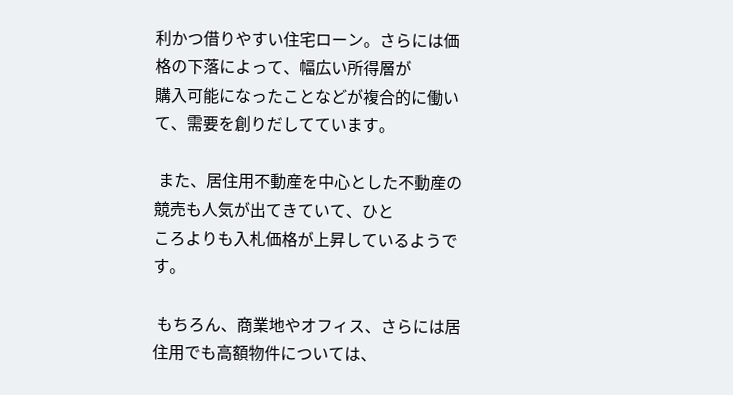利かつ借りやすい住宅ローン。さらには価格の下落によって、幅広い所得層が
購入可能になったことなどが複合的に働いて、需要を創りだしてています。

 また、居住用不動産を中心とした不動産の競売も人気が出てきていて、ひと
ころよりも入札価格が上昇しているようです。

 もちろん、商業地やオフィス、さらには居住用でも高額物件については、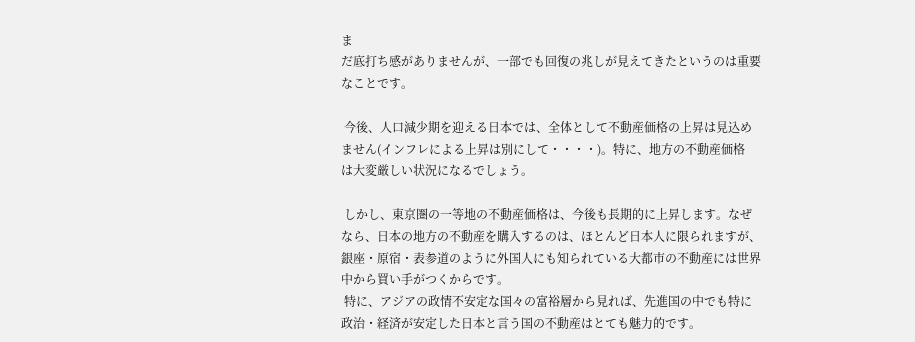ま
だ底打ち感がありませんが、一部でも回復の兆しが見えてきたというのは重要
なことです。

 今後、人口減少期を迎える日本では、全体として不動産価格の上昇は見込め
ません(インフレによる上昇は別にして・・・・)。特に、地方の不動産価格
は大変厳しい状況になるでしょう。

 しかし、東京圏の一等地の不動産価格は、今後も長期的に上昇します。なぜ
なら、日本の地方の不動産を購入するのは、ほとんど日本人に限られますが、
銀座・原宿・表参道のように外国人にも知られている大都市の不動産には世界
中から買い手がつくからです。
 特に、アジアの政情不安定な国々の富裕層から見れば、先進国の中でも特に
政治・経済が安定した日本と言う国の不動産はとても魅力的です。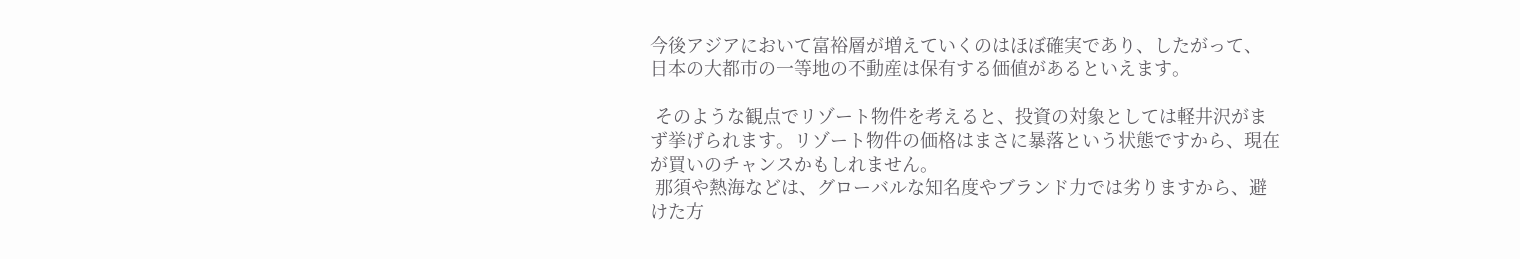今後アジアにおいて富裕層が増えていくのはほぼ確実であり、したがって、
日本の大都市の一等地の不動産は保有する価値があるといえます。

 そのような観点でリゾート物件を考えると、投資の対象としては軽井沢がま
ず挙げられます。リゾート物件の価格はまさに暴落という状態ですから、現在
が買いのチャンスかもしれません。
 那須や熱海などは、グローバルな知名度やブランド力では劣りますから、避
けた方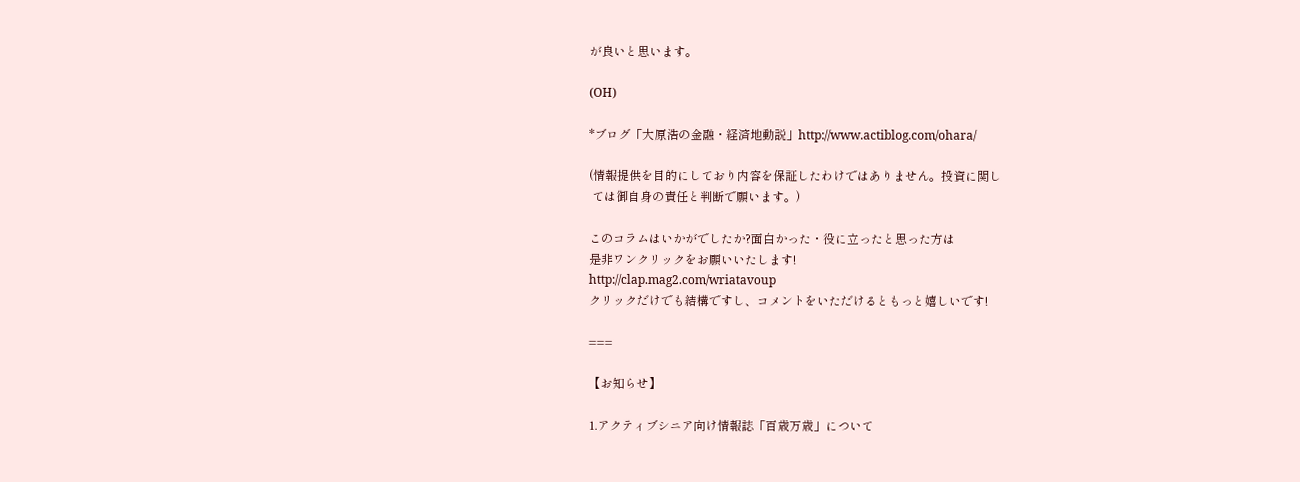が良いと思います。

(OH)

*ブログ「大原浩の金融・経済地動説」http://www.actiblog.com/ohara/

(情報提供を目的にしており内容を保証したわけではありません。投資に関し
 ては御自身の責任と判断で願います。)

このコラムはいかがでしたか?面白かった・役に立ったと思った方は
是非ワンクリックをお願いいたします!
http://clap.mag2.com/wriatavoup
クリックだけでも結構ですし、コメントをいただけるともっと嬉しいです!

===

【お知らせ】

1.アクティブシニア向け情報誌「百歳万歳」について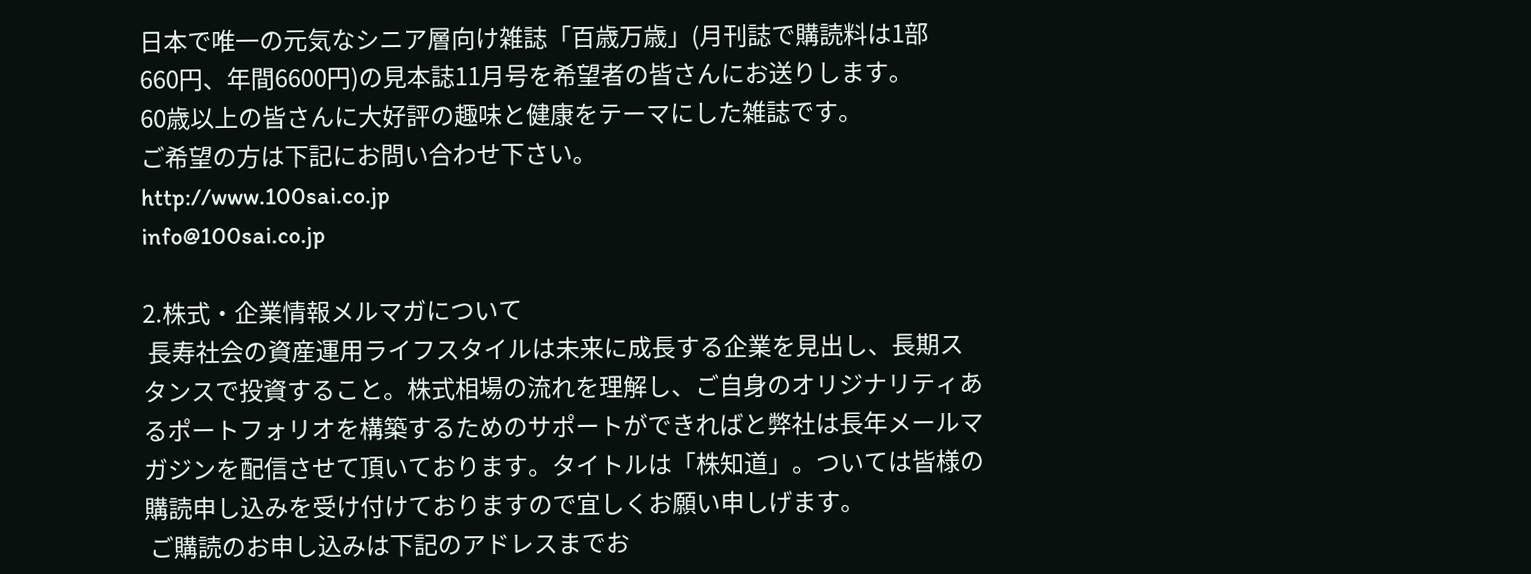日本で唯一の元気なシニア層向け雑誌「百歳万歳」(月刊誌で購読料は1部
660円、年間6600円)の見本誌11月号を希望者の皆さんにお送りします。
60歳以上の皆さんに大好評の趣味と健康をテーマにした雑誌です。
ご希望の方は下記にお問い合わせ下さい。
http://www.100sai.co.jp
info@100sai.co.jp

2.株式・企業情報メルマガについて
 長寿社会の資産運用ライフスタイルは未来に成長する企業を見出し、長期ス
タンスで投資すること。株式相場の流れを理解し、ご自身のオリジナリティあ
るポートフォリオを構築するためのサポートができればと弊社は長年メールマ
ガジンを配信させて頂いております。タイトルは「株知道」。ついては皆様の
購読申し込みを受け付けておりますので宜しくお願い申しげます。
 ご購読のお申し込みは下記のアドレスまでお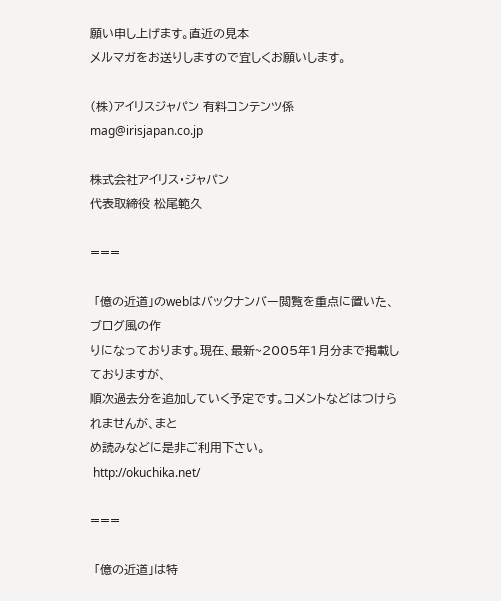願い申し上げます。直近の見本
メルマガをお送りしますので宜しくお願いします。

(株)アイリスジャパン 有料コンテンツ係
mag@irisjapan.co.jp

株式会社アイリス・ジャパン
代表取締役 松尾範久

===

 「億の近道」のwebはバックナンバー閲覧を重点に置いた、ブログ風の作
りになっております。現在、最新~2005年1月分まで掲載しておりますが、
順次過去分を追加していく予定です。コメントなどはつけられませんが、まと
め読みなどに是非ご利用下さい。
 http://okuchika.net/

===

 「億の近道」は特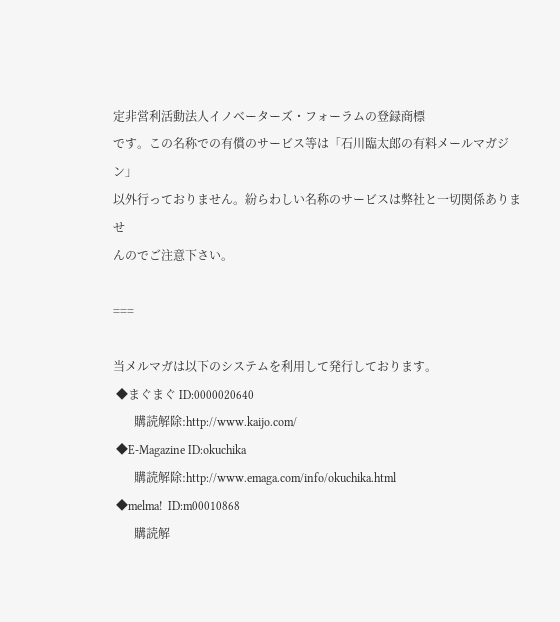定非営利活動法人イノベーターズ・フォーラムの登録商標
です。この名称での有償のサービス等は「石川臨太郎の有料メールマガジン」
以外行っておりません。紛らわしい名称のサービスは弊社と一切関係ありませ
んのでご注意下さい。

===

当メルマガは以下のシステムを利用して発行しております。
 ◆まぐまぐ ID:0000020640
       購読解除:http://www.kaijo.com/
 ◆E-Magazine ID:okuchika
       購読解除:http://www.emaga.com/info/okuchika.html
 ◆melma!  ID:m00010868
       購読解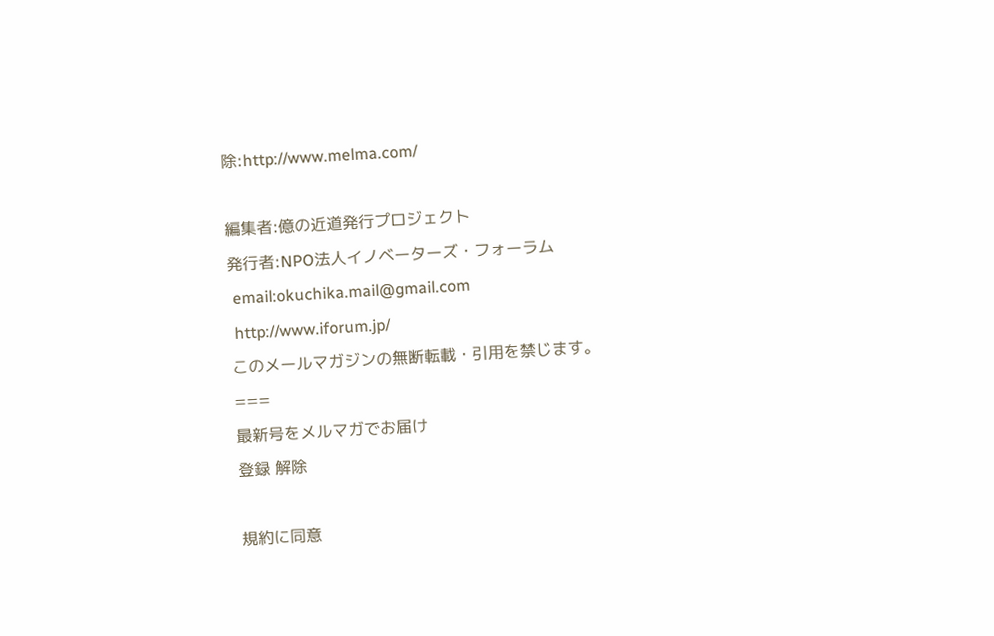除:http://www.melma.com/

編集者:億の近道発行プロジェクト
発行者:NPO法人イノベーターズ・フォーラム
 email:okuchika.mail@gmail.com
 http://www.iforum.jp/
このメールマガジンの無断転載・引用を禁じます。
===
最新号をメルマガでお届け
登録 解除

規約に同意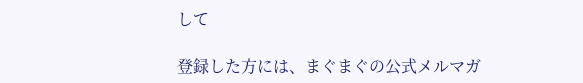して

登録した方には、まぐまぐの公式メルマガ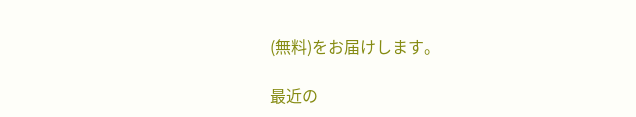(無料)をお届けします。

最近の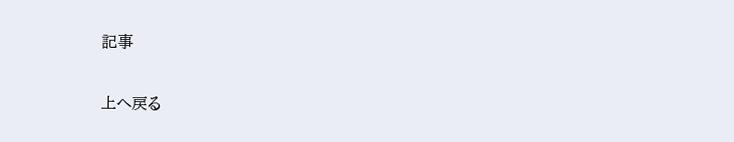記事

上へ戻る